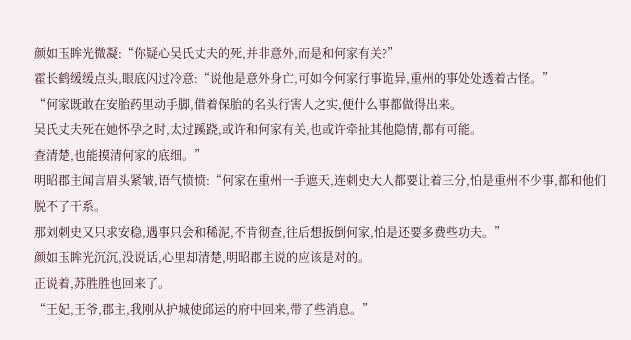颜如玉眸光微凝:“你疑心吴氏丈夫的死,并非意外,而是和何家有关?”
霍长鹤缓缓点头,眼底闪过冷意:“说他是意外身亡,可如今何家行事诡异,重州的事处处透着古怪。”
“何家既敢在安胎药里动手脚,借着保胎的名头行害人之实,便什么事都做得出来。
吴氏丈夫死在她怀孕之时,太过蹊跷,或许和何家有关,也或许牵扯其他隐情,都有可能。
查清楚,也能摸清何家的底细。”
明昭郡主闻言眉头紧皱,语气愤愤:“何家在重州一手遮天,连刺史大人都要让着三分,怕是重州不少事,都和他们脱不了干系。
那刘刺史又只求安稳,遇事只会和稀泥,不肯彻查,往后想扳倒何家,怕是还要多费些功夫。”
颜如玉眸光沉沉,没说话,心里却清楚,明昭郡主说的应该是对的。
正说着,苏胜胜也回来了。
“王妃,王爷,郡主,我刚从护城使邱运的府中回来,带了些消息。”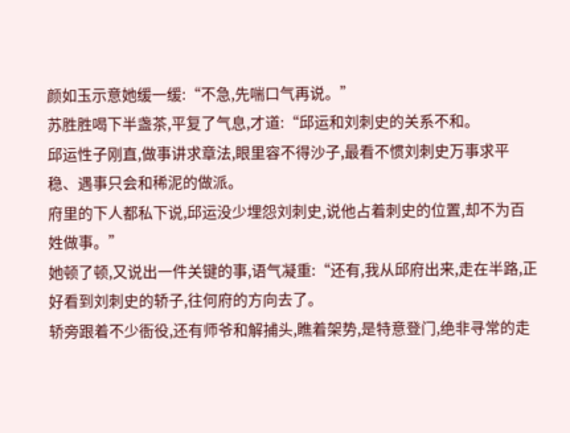颜如玉示意她缓一缓:“不急,先喘口气再说。”
苏胜胜喝下半盏茶,平复了气息,才道:“邱运和刘刺史的关系不和。
邱运性子刚直,做事讲求章法,眼里容不得沙子,最看不惯刘刺史万事求平稳、遇事只会和稀泥的做派。
府里的下人都私下说,邱运没少埋怨刘刺史,说他占着刺史的位置,却不为百姓做事。”
她顿了顿,又说出一件关键的事,语气凝重:“还有,我从邱府出来,走在半路,正好看到刘刺史的轿子,往何府的方向去了。
轿旁跟着不少衙役,还有师爷和解捕头,瞧着架势,是特意登门,绝非寻常的走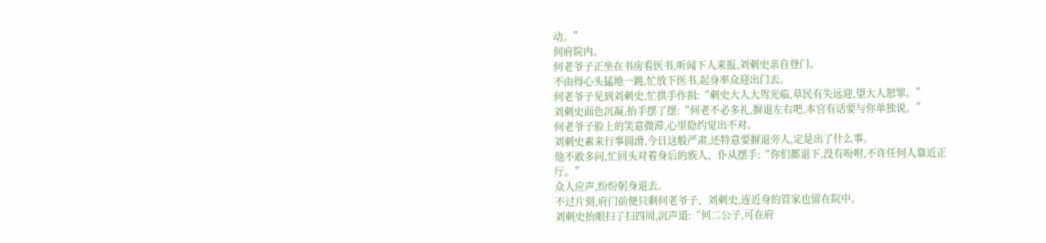动。”
何府院内。
何老爷子正坐在书房看医书,听闻下人来报,刘刺史亲自登门。
不由得心头猛地一跳,忙放下医书,起身率众迎出门去。
何老爷子见到刘刺史,忙拱手作揖:“刺史大人大驾光临,草民有失远迎,望大人恕罪。”
刘刺史面色沉凝,抬手摆了摆:“何老不必多礼,摒退左右吧,本官有话要与你单独说。”
何老爷子脸上的笑意微滞,心里隐约觉出不对。
刘刺史素来行事圆滑,今日这般严肃,还特意要摒退旁人,定是出了什么事。
他不敢多问,忙回头对着身后的族人、仆从摆手:“你们都退下,没有吩咐,不许任何人靠近正厅。”
众人应声,纷纷躬身退去。
不过片刻,府门前便只剩何老爷子、刘刺史,连近身的管家也留在院中。
刘刺史抬眼扫了扫四周,沉声道:“何二公子,可在府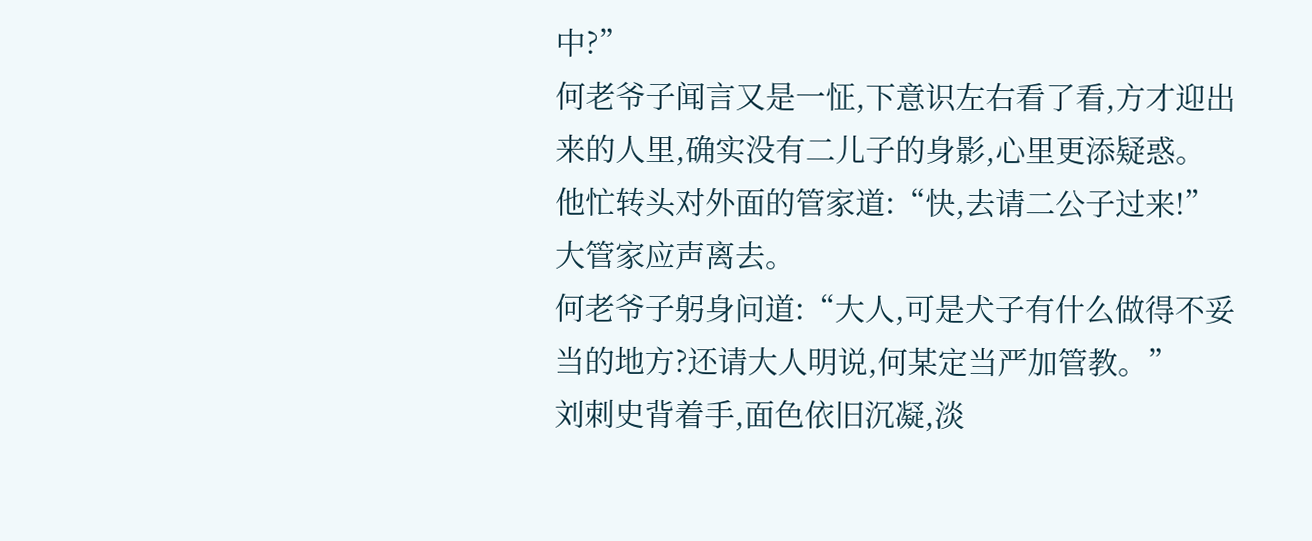中?”
何老爷子闻言又是一怔,下意识左右看了看,方才迎出来的人里,确实没有二儿子的身影,心里更添疑惑。
他忙转头对外面的管家道:“快,去请二公子过来!”
大管家应声离去。
何老爷子躬身问道:“大人,可是犬子有什么做得不妥当的地方?还请大人明说,何某定当严加管教。”
刘刺史背着手,面色依旧沉凝,淡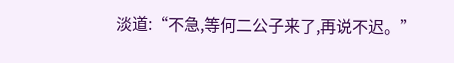淡道:“不急,等何二公子来了,再说不迟。”